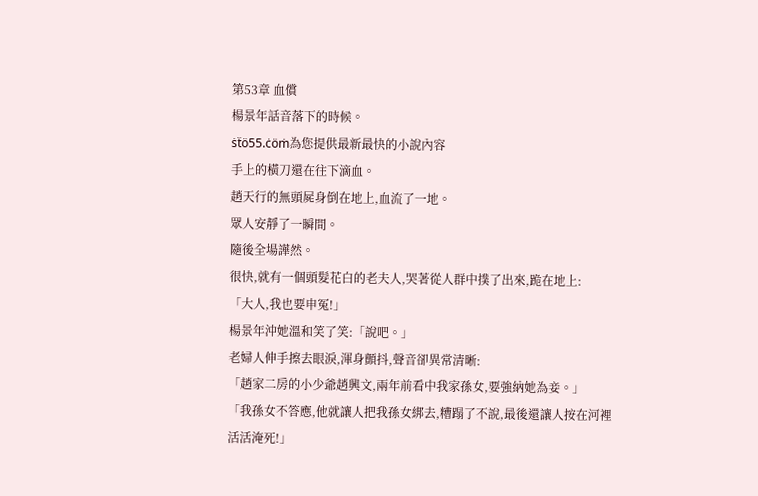第53章 血償
楊景年話音落下的時候。
ṡẗö55.ċöṁ為您提供最新最快的小說內容
手上的橫刀還在往下滴血。
趙天行的無頭屍身倒在地上,血流了一地。
眾人安靜了一瞬間。
隨後全場譁然。
很快,就有一個頭髮花白的老夫人,哭著從人群中撲了出來,跪在地上:
「大人,我也要申冤!」
楊景年沖她溫和笑了笑:「說吧。」
老婦人伸手擦去眼淚,渾身顫抖,聲音卻異常清晰:
「趙家二房的小少爺趙興文,兩年前看中我家孫女,要強納她為妾。」
「我孫女不答應,他就讓人把我孫女綁去,糟蹋了不說,最後還讓人按在河裡活活淹死!」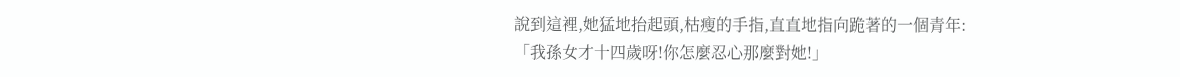說到這裡,她猛地抬起頭,枯瘦的手指,直直地指向跪著的一個青年:
「我孫女才十四歲呀!你怎麼忍心那麼對她!」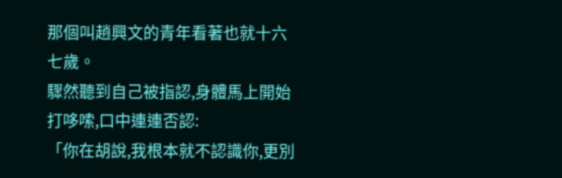那個叫趙興文的青年看著也就十六七歲。
驟然聽到自己被指認,身體馬上開始打哆嗦,口中連連否認:
「你在胡說,我根本就不認識你,更別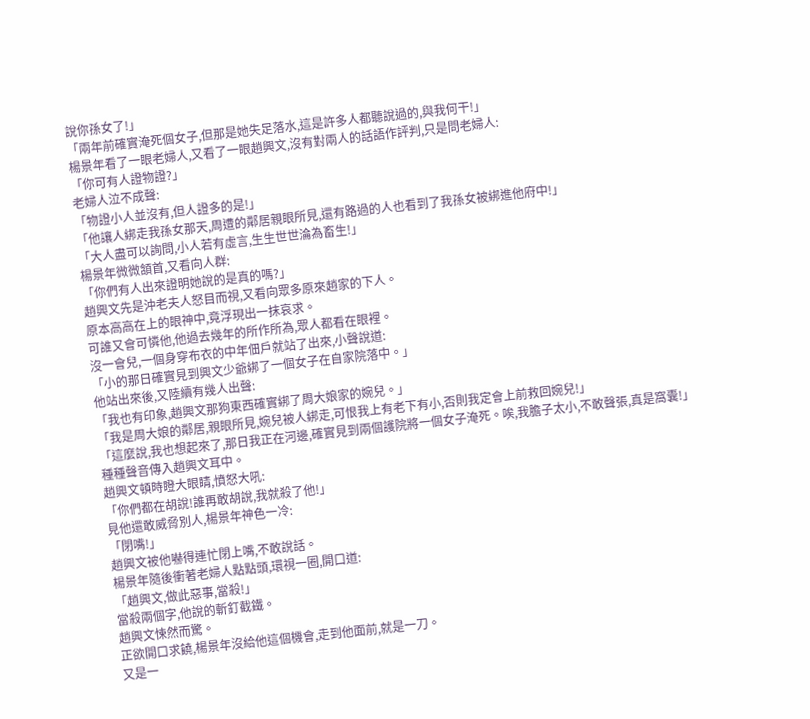說你孫女了!」
「兩年前確實淹死個女子,但那是她失足落水,這是許多人都聽說過的,與我何干!」
楊景年看了一眼老婦人,又看了一眼趙興文,沒有對兩人的話語作評判,只是問老婦人:
「你可有人證物證?」
老婦人泣不成聲:
「物證小人並沒有,但人證多的是!」
「他讓人綁走我孫女那天,周遭的鄰居親眼所見,還有路過的人也看到了我孫女被綁進他府中!」
「大人盡可以詢問,小人若有虛言,生生世世淪為畜生!」
楊景年微微頷首,又看向人群:
「你們有人出來證明她說的是真的嗎?」
趙興文先是沖老夫人怒目而視,又看向眾多原來趙家的下人。
原本高高在上的眼神中,竟浮現出一抹哀求。
可誰又會可憐他,他過去幾年的所作所為,眾人都看在眼裡。
沒一會兒,一個身穿布衣的中年佃戶就站了出來,小聲說道:
「小的那日確實見到興文少爺綁了一個女子在自家院落中。」
他站出來後,又陸續有幾人出聲:
「我也有印象,趙興文那狗東西確實綁了周大娘家的婉兒。」
「我是周大娘的鄰居,親眼所見,婉兒被人綁走,可恨我上有老下有小,否則我定會上前救回婉兒!」
「這麼說,我也想起來了,那日我正在河邊,確實見到兩個護院將一個女子淹死。唉,我膽子太小,不敢聲張,真是窩囊!」
種種聲音傳入趙興文耳中。
趙興文頓時瞪大眼睛,憤怒大吼:
「你們都在胡說!誰再敢胡說,我就殺了他!」
見他還敢威脅別人,楊景年神色一冷:
「閉嘴!」
趙興文被他嚇得連忙閉上嘴,不敢說話。
楊景年隨後衝著老婦人點點頭,環視一圈,開口道:
「趙興文,做此惡事,當殺!」
當殺兩個字,他說的斬釘截鐵。
趙興文悚然而驚。
正欲開口求饒,楊景年沒給他這個機會,走到他面前,就是一刀。
又是一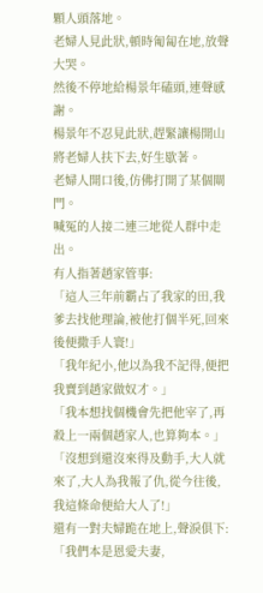顆人頭落地。
老婦人見此狀,頓時匍匐在地,放聲大哭。
然後不停地給楊景年磕頭,連聲感謝。
楊景年不忍見此狀,趕緊讓楊開山將老婦人扶下去,好生歇著。
老婦人開口後,仿佛打開了某個閘門。
喊冤的人接二連三地從人群中走出。
有人指著趙家管事:
「這人三年前霸占了我家的田,我爹去找他理論,被他打個半死,回來後便撒手人寰!」
「我年紀小,他以為我不記得,便把我賣到趙家做奴才。」
「我本想找個機會先把他宰了,再殺上一兩個趙家人,也算夠本。」
「沒想到還沒來得及動手,大人就來了,大人為我報了仇,從今往後,我這條命便給大人了!」
還有一對夫婦跪在地上,聲淚俱下:
「我們本是恩愛夫妻,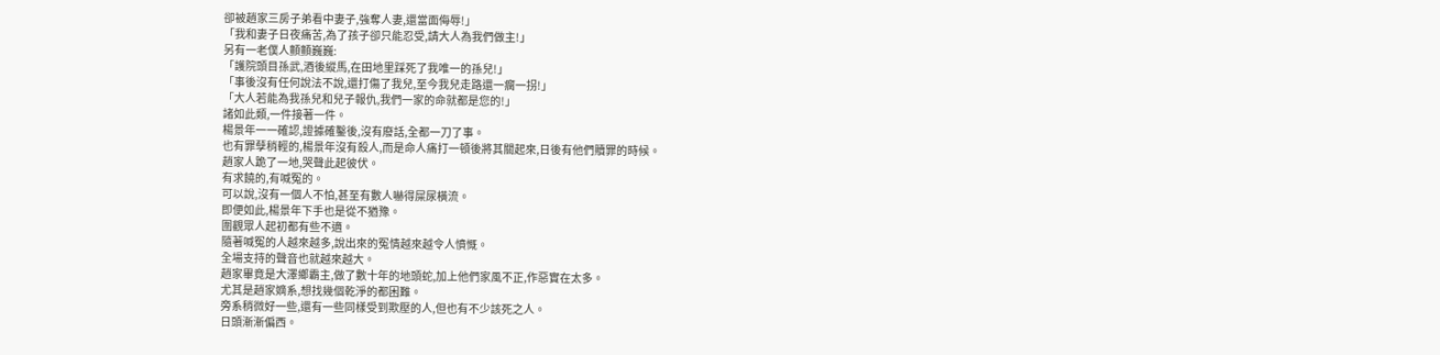卻被趙家三房子弟看中妻子,強奪人妻,還當面侮辱!」
「我和妻子日夜痛苦,為了孩子卻只能忍受,請大人為我們做主!」
另有一老僕人顫顫巍巍:
「護院頭目孫武,酒後縱馬,在田地里踩死了我唯一的孫兒!」
「事後沒有任何說法不說,還打傷了我兒,至今我兒走路還一瘸一拐!」
「大人若能為我孫兒和兒子報仇,我們一家的命就都是您的!」
諸如此類,一件接著一件。
楊景年一一確認,證據確鑿後,沒有廢話,全都一刀了事。
也有罪孽稍輕的,楊景年沒有殺人,而是命人痛打一頓後將其關起來,日後有他們贖罪的時候。
趙家人跪了一地,哭聲此起彼伏。
有求饒的,有喊冤的。
可以說,沒有一個人不怕,甚至有數人嚇得屎尿橫流。
即便如此,楊景年下手也是從不猶豫。
圍觀眾人起初都有些不適。
隨著喊冤的人越來越多,說出來的冤情越來越令人憤慨。
全場支持的聲音也就越來越大。
趙家畢竟是大澤鄉霸主,做了數十年的地頭蛇,加上他們家風不正,作惡實在太多。
尤其是趙家嫡系,想找幾個乾淨的都困難。
旁系稍微好一些,還有一些同樣受到欺壓的人,但也有不少該死之人。
日頭漸漸偏西。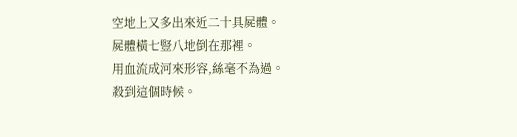空地上又多出來近二十具屍體。
屍體橫七豎八地倒在那裡。
用血流成河來形容,絲毫不為過。
殺到這個時候。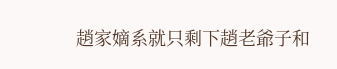趙家嫡系就只剩下趙老爺子和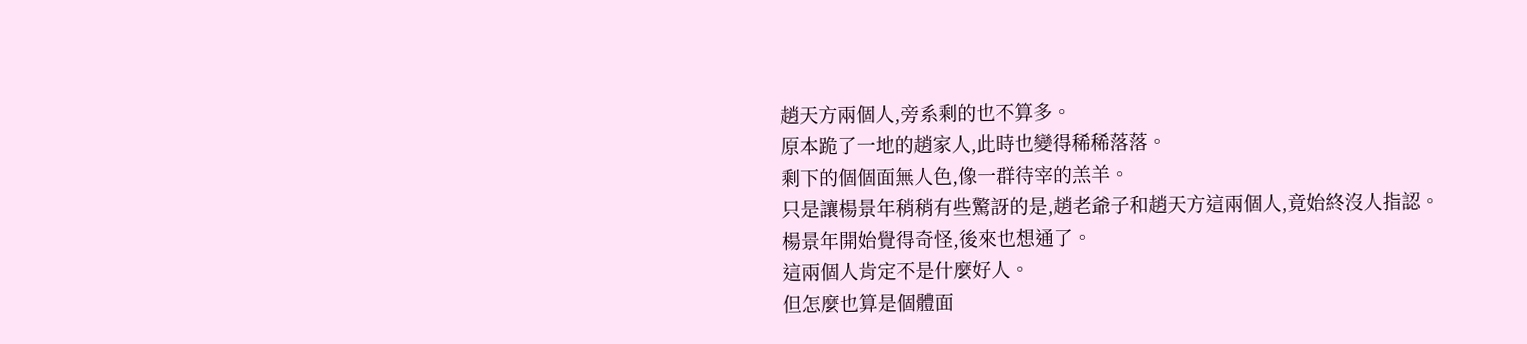趙天方兩個人,旁系剩的也不算多。
原本跪了一地的趙家人,此時也變得稀稀落落。
剩下的個個面無人色,像一群待宰的羔羊。
只是讓楊景年稍稍有些驚訝的是,趙老爺子和趙天方這兩個人,竟始終沒人指認。
楊景年開始覺得奇怪,後來也想通了。
這兩個人肯定不是什麼好人。
但怎麼也算是個體面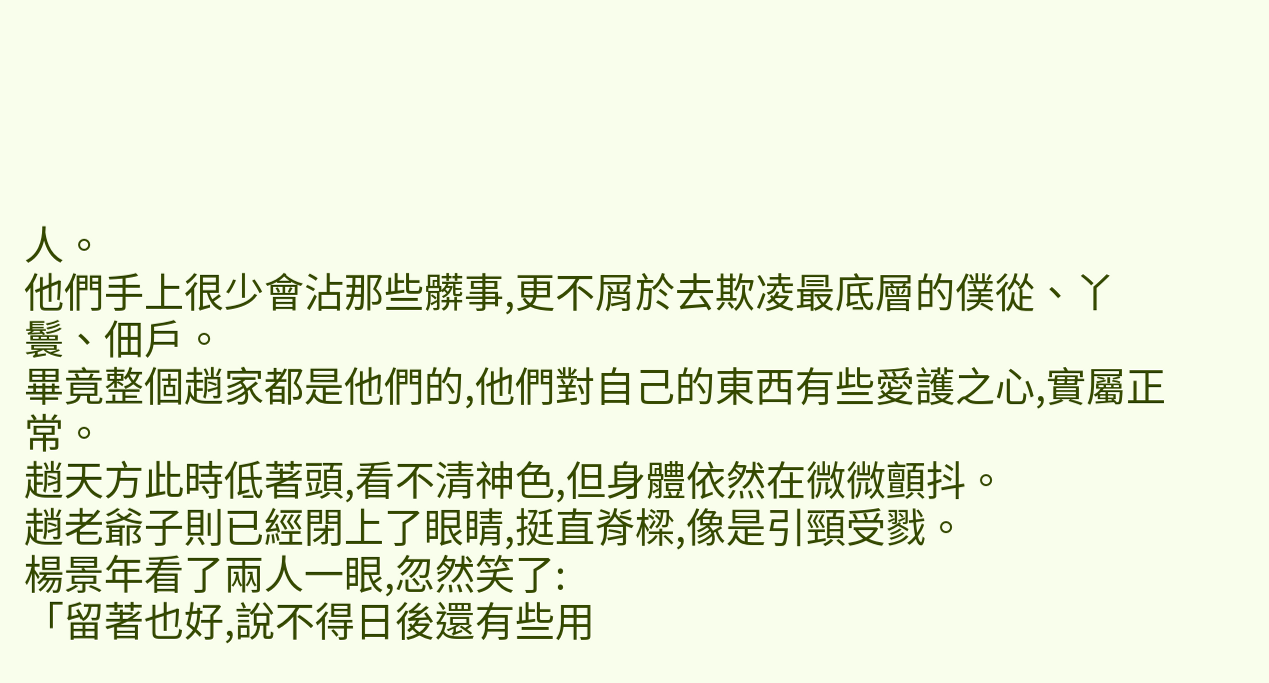人。
他們手上很少會沾那些髒事,更不屑於去欺凌最底層的僕從、丫鬟、佃戶。
畢竟整個趙家都是他們的,他們對自己的東西有些愛護之心,實屬正常。
趙天方此時低著頭,看不清神色,但身體依然在微微顫抖。
趙老爺子則已經閉上了眼睛,挺直脊樑,像是引頸受戮。
楊景年看了兩人一眼,忽然笑了:
「留著也好,說不得日後還有些用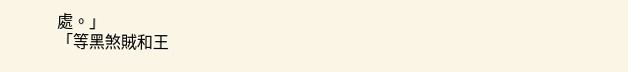處。」
「等黑煞賊和王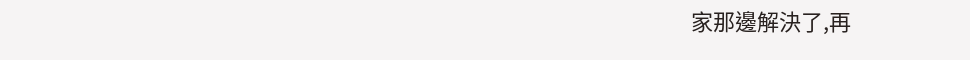家那邊解決了,再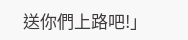送你們上路吧!」